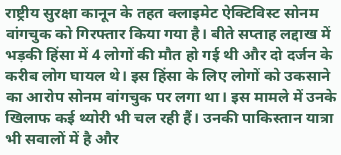राष्ट्रीय सुरक्षा कानून के तहत क्लाइमेट ऐक्टिविस्ट सोनम वांगचुक को गिरफ्तार किया गया है। बीते सप्ताह लद्दाख में भड़की हिंसा में 4 लोगों की मौत हो गई थी और दो दर्जन के करीब लोग घायल थे। इस हिंसा के लिए लोगों को उकसाने का आरोप सोनम वांगचुक पर लगा था। इस मामले में उनके खिलाफ कई थ्योरी भी चल रही हैं। उनकी पाकिस्तान यात्रा भी सवालों में है और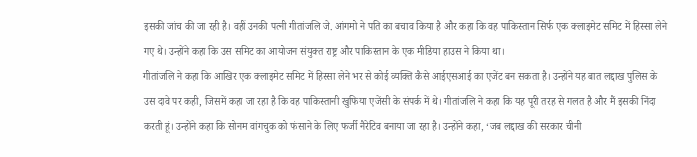इसकी जांच की जा रही है। वहीं उनकी पत्नी गीतांजलि जे. आंगमो ने पति का बचाव किया है और कहा कि वह पाकिस्तान सिर्फ एक क्लाइमेट समिट में हिस्सा लेने गए थे। उन्होंने कहा कि उस समिट का आयोजन संयुक्त राष्ट्र और पाकिस्तान के एक मीडिया हाउस ने किया था।
गीतांजलि ने कहा कि आखिर एक क्लाइमेट समिट में हिस्सा लेने भर से कोई व्यक्ति कैसे आईएसआई का एजेंट बन सकता है। उन्होंने यह बात लद्दाख पुलिस के उस दावे पर कही, जिसमें कहा जा रहा है कि वह पाकिस्तानी खुफिया एजेंसी के संपर्क में थे। गीतांजलि ने कहा कि यह पूरी तरह से गलत है और मैं इसकी निंदा करती हूं। उन्होंने कहा कि सोनम वांगचुक को फंसाने के लिए फर्जी नैरेटिव बनाया जा रहा है। उन्होंने कहा, ‘जब लद्दाख की सरकार चीनी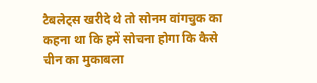टैबलेट्स खरीदे थे तो सोनम वांगचुक का कहना था कि हमें सोचना होगा कि कैसे चीन का मुकाबला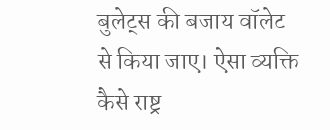बुलेट्स की बजाय वॉलेट से किया जाए। ऐसा व्यक्ति कैसे राष्ट्र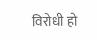विरोधी हो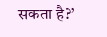सकता है?’